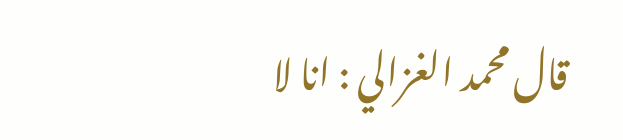قال محمد الغزالي : انا لا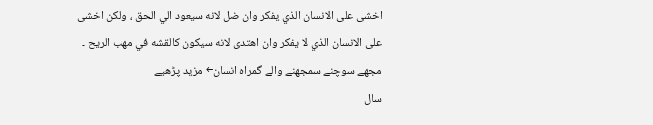اخشى على الانسان الذي يفكر وان ضل لانه سيعود الي الحق ، ولكن اخشى على الانسان الذي لا يفكر وان اهتدى لانه سيكون كالقشه في مهب الريح ۔ مجھے سوچنے سمجھنے والے گمراہ انسان← مزید پڑھیے
سال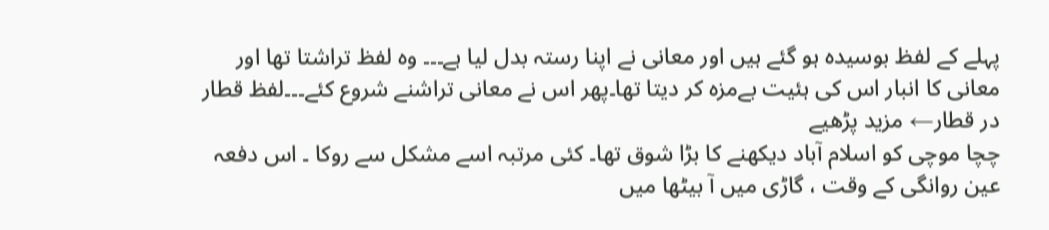پہلے کے لفظ بوسیدہ ہو گئے ہیں اور معانی نے اپنا رستہ بدل لیا ہے۔۔۔ وہ لفظ تراشتا تھا اور معانی کا انبار اس کی ہئیت بےمزہ کر دیتا تھا۔پھر اس نے معانی تراشنے شروع کئے۔۔۔لفظ قطار در قطار← مزید پڑھیے
چچا موچی کو اسلام آباد دیکھنے کا بڑا شوق تھا۔ کئی مرتبہ اسے مشکل سے روکا ۔ اس دفعہ عین روانگی کے وقت ، گاڑی میں آ بیٹھا میں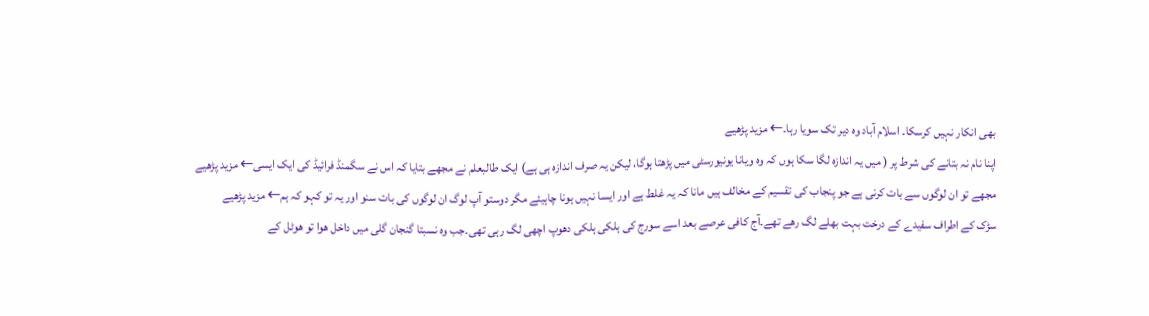بھی انکار نہیں کرسکا۔ اسلام آباد وہ دیر تک سویا رہا۔← مزید پڑھیے
اپنا نام نہ بتانے کی شرط پر ( میں یہ اندازہ لگا سکا ہوں کہ وہ ویانا یونیورسٹی میں پڑھتا ہوگا، لیکن یہ صرف اندازہ ہی ہے) ایک طالبعلم نے مجھے بتایا کہ اس نے سگمنڈ فرائیڈ کی ایک ایسی← مزید پڑھیے
مجھے تو ان لوگوں سے بات کرنی ہے جو پنجاب کی تقسیم کے مخالف ہیں مانا کہ یہ غلط ہے اور ایسا نہیں ہونا چاہیئے مگر دوستو آپ لوگ ان لوگوں کی بات سنو اور یہ تو کہو کہ ہم← مزید پڑھیے
سڑک کے اطراف سفیدے کے درخت بہت بھلے لگ رھے تھے۔آج کافی عرصے بعد اسے سورج کی ہلکی ہلکی دھوپ اچھی لگ رہی تھی۔جب وہ نسبتا گنجان گلی میں داخل ھوا تو ھوٹل کے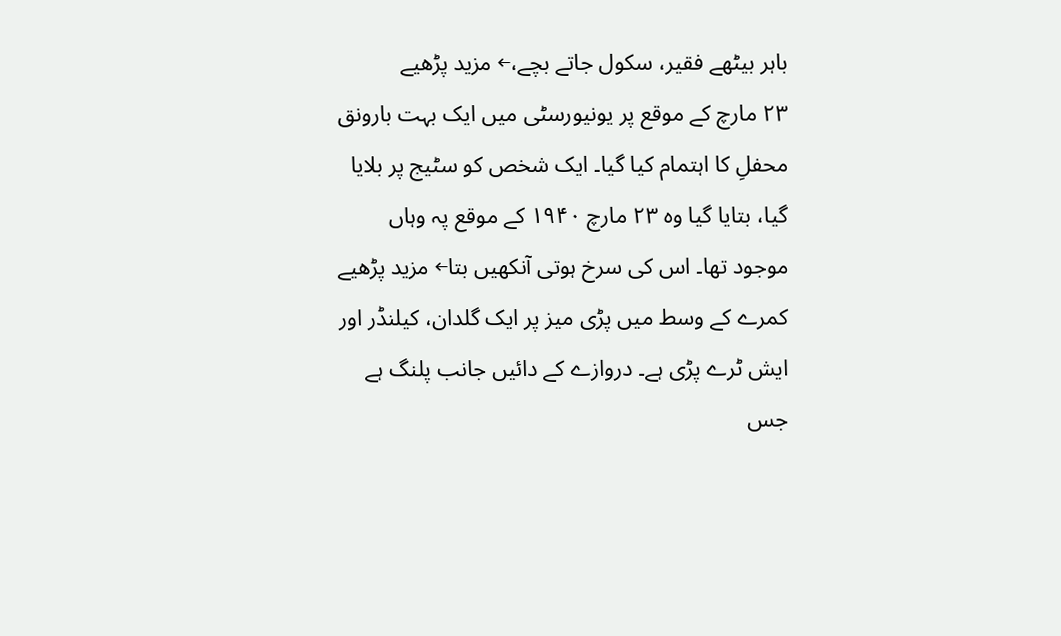باہر بیٹھے فقیر، سکول جاتے بچے،← مزید پڑھیے
۲۳ مارچ کے موقع پر یونیورسٹی میں ایک بہت بارونق محفلِ کا اہتمام کیا گیا۔ ایک شخص کو سٹیج پر بلایا گیا، بتایا گیا وہ ۲۳ مارچ ۱۹۴۰ کے موقع پہ وہاں موجود تھا۔ اس کی سرخ ہوتی آنکھیں بتا← مزید پڑھیے
کمرے کے وسط میں پڑی میز پر ایک گلدان، کیلنڈر اور ایش ٹرے پڑی ہے۔ دروازے کے دائیں جانب پلنگ ہے جس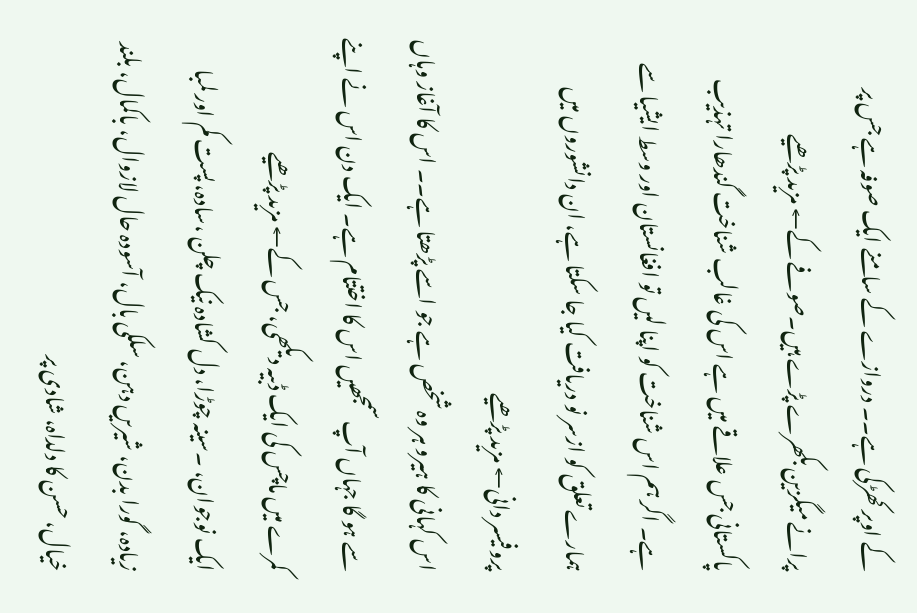کے اوپر کھڑکی ہے۔۔ دروازے کے سامنے ایک صوفہ ہے جس پر پرانے میگزین بکھرے پڑے ہیں۔صوفے کے← مزید پڑھیے
پاکستانی جس علاقے میں ہے اس کی غالب شناخت گندھارا تہذیب ہے۔ اگر ہم اس شناخت کو اپنا لیں تو افغانستان اور وسط ایشیا سے ہمارے تعلق کو ازسر نو دریافت کیا جا سکتا ہے، ان دانشوروں میں پروفیسر دانی← مزید پڑھیے
اس کہانی کا ہیرو ہر وہ شخص ہے جو اسے پڑھتا ہے۔۔ اس کا آغاز وہاں سے ہو گا جہاں آپ سمجھیں اس کا اختتام ہے۔ ایک دن اس نے اپنے کمرے میں ماچس کی ایک ڈبیہ دیکھی، جس کے← مزید پڑھیے
ایک نوجوان، ۔سینہ چوڑا، دل کشادہ نیک چلن ،سادہ، پست کم اور لمبا زیادہ، گورا بدن، شیریں دہن، سلکی بال، آسودہ حال لازوال، باکمال، بلند خیال، حسن کا دلداہ، شادی پر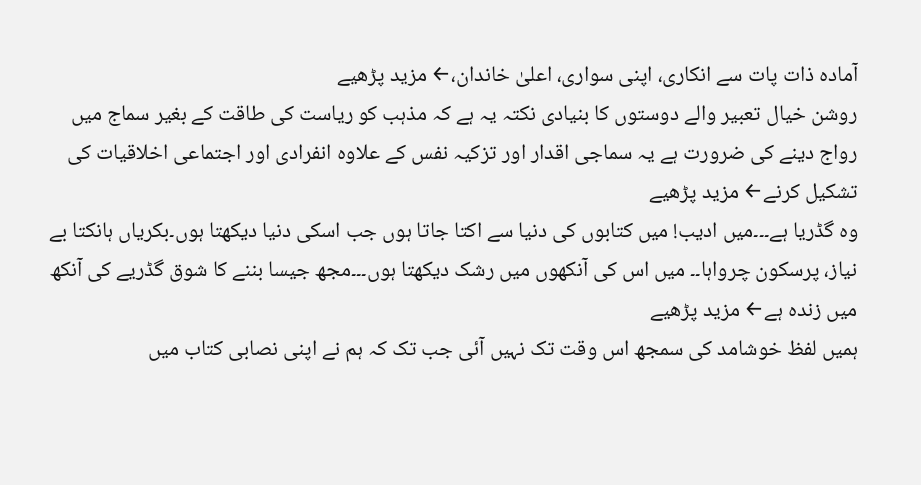آمادہ ذات پات سے انکاری، اپنی سواری، اعلیٰ خاندان،← مزید پڑھیے
روشن خیال تعبیر والے دوستوں کا بنیادی نکتہ یہ ہے کہ مذہب کو ریاست کی طاقت کے بغیر سماج میں رواج دینے کی ضرورت ہے یہ سماجی اقدار اور تزکیہ نفس کے علاوہ انفرادی اور اجتماعی اخلاقیات کی تشکیل کرنے← مزید پڑھیے
وہ گڈریا ہے۔۔۔میں ادیب! میں کتابوں کی دنیا سے اکتا جاتا ہوں جب اسکی دنیا دیکھتا ہوں۔بکریاں ہانکتا بے نیاز، پرسکون چرواہا۔۔ میں اس کی آنکھوں میں رشک دیکھتا ہوں۔۔۔مجھ جیسا بننے کا شوق گڈریے کی آنکھ میں زندہ ہے← مزید پڑھیے
ہمیں لفظ خوشامد کی سمجھ اس وقت تک نہیں آئی جب تک کہ ہم نے اپنی نصابی کتاب میں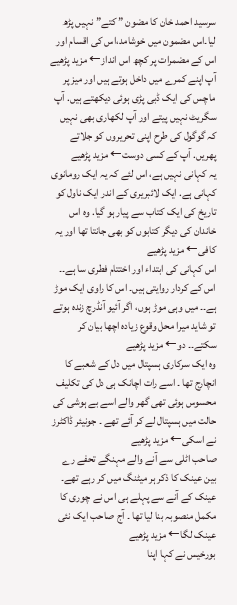سرسید احمد خان کا مضون ” کتے”نہیں پڑھ لیا۔اس مضمون میں خوشامد،اس کی اقسام اور اس کے مضمرات پر کچھ اس انداز← مزید پڑھیے
آپ اپنے کمرے میں داخل ہوتے ہیں اور میز پر ماچس کی ایک ڈبی پڑی ہوئی دیکھتے ہیں. آپ سگریٹ نہیں پیتے اور آپ لکھاری بھی نہیں کہ گوگول کی طرح اپنی تحریروں کو جلاتے پھریں. آپ کے کسی دوست← مزید پڑھیے
یہ کہانی نہیں ہے، اس لئے کہ یہ ایک رومانوی کہانی ہے. ایک لائبریری کے اندر ایک ناول کو تاریخ کی ایک کتاب سے پیار ہو گیا. وہ اس خاندان کی دیگر کتابوں کو بھی جانتا تھا اور یہ کافی← مزید پڑھیے
اس کہانی کی ابتداء اور اختتام فطری سا ہے۔۔ اس کے کردار روایتی ہیں۔ اس کا راوی ایک موڑ ہے۔۔ میں وہی موڑ ہوں، اگر آئیو آنڈرچ زندہ ہوتے تو شاید میرا محل وقوع زیادہ اچھا بیان کر سکتے۔۔ دو← مزید پڑھیے
وہ ایک سرکاری ہسپتال میں دل کے شعبے کا انچارج تھا ۔ اسے رات اچانک ہی دل کی تکلیف محسوس ہوئی تھی گھر والے اسے بے ہوشی کی حالت میں ہسپتال لے کر آئے تھے ۔ جونیئر ڈاکٹرز نے اسکی← مزید پڑھیے
صاحب اٹلی سے آنے والے مہنگے تحفے رے بین عینک کا ذکر ہر میٹنگ میں کر رہے تھے۔ عینک کے آنے سے پہلے ہی اس نے چوری کا مکمل منصوبہ بنا لیا تھا ۔ آج صاحب ایک نئی عینک لگا← مزید پڑھیے
بورخیس نے کہا اپنا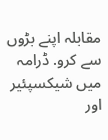مقابلہ اپنے بڑوں سے کرو. ڈرامہ میں شیکسپئیر اور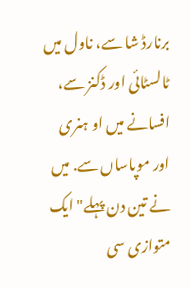برنارڈ شا سے، ناول میں ٹالسٹائی اور ڈکنز سے، افسانے میں او ہنری اور موپاساں سے. میں نے تین دن پہلے" ایک متوازی سی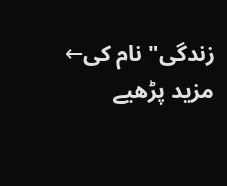زندگی" نام کی← مزید پڑھیے